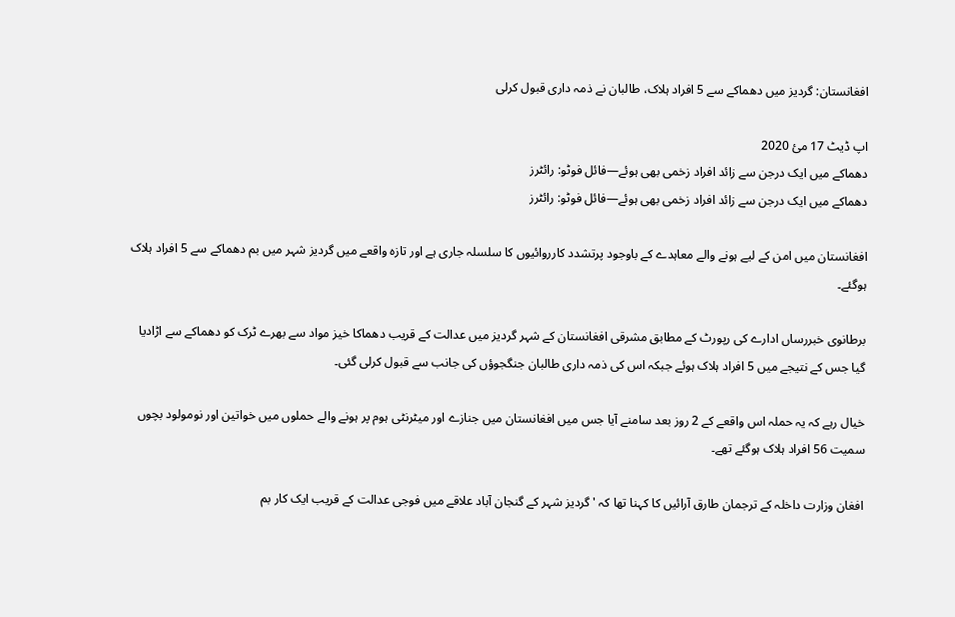افغانستان: گردیز میں دھماکے سے 5 افراد ہلاک، طالبان نے ذمہ داری قبول کرلی

اپ ڈیٹ 17 مئ 2020
دھماکے میں ایک درجن سے زائد افراد زخمی بھی ہوئے—فائل فوٹو: رائٹرز
دھماکے میں ایک درجن سے زائد افراد زخمی بھی ہوئے—فائل فوٹو: رائٹرز

افغانستان میں امن کے لیے ہونے والے معاہدے کے باوجود پرتشدد کارروائیوں کا سلسلہ جاری ہے اور تازہ واقعے میں گردیز شہر میں بم دھماکے سے 5 افراد ہلاک ہوگئے۔

برطانوی خبررساں ادارے کی رپورٹ کے مطابق مشرقی افغانستان کے شہر گردیز میں عدالت کے قریب دھماکا خیز مواد سے بھرے ٹرک کو دھماکے سے اڑادیا گیا جس کے نتیجے میں 5 افراد ہلاک ہوئے جبکہ اس کی ذمہ داری طالبان جنگجوؤں کی جانب سے قبول کرلی گئی۔

خیال رہے کہ یہ حملہ اس واقعے کے 2 روز بعد سامنے آیا جس میں افغانستان میں جنازے اور میٹرنٹی ہوم پر ہونے والے حملوں میں خواتین اور نومولود بچوں سمیت 56 افراد ہلاک ہوگئے تھے۔

افغان وزارت داخلہ کے ترجمان طارق آرائیں کا کہنا تھا کہ 'گردیز شہر کے گنجان آباد علاقے میں فوجی عدالت کے قریب ایک کار بم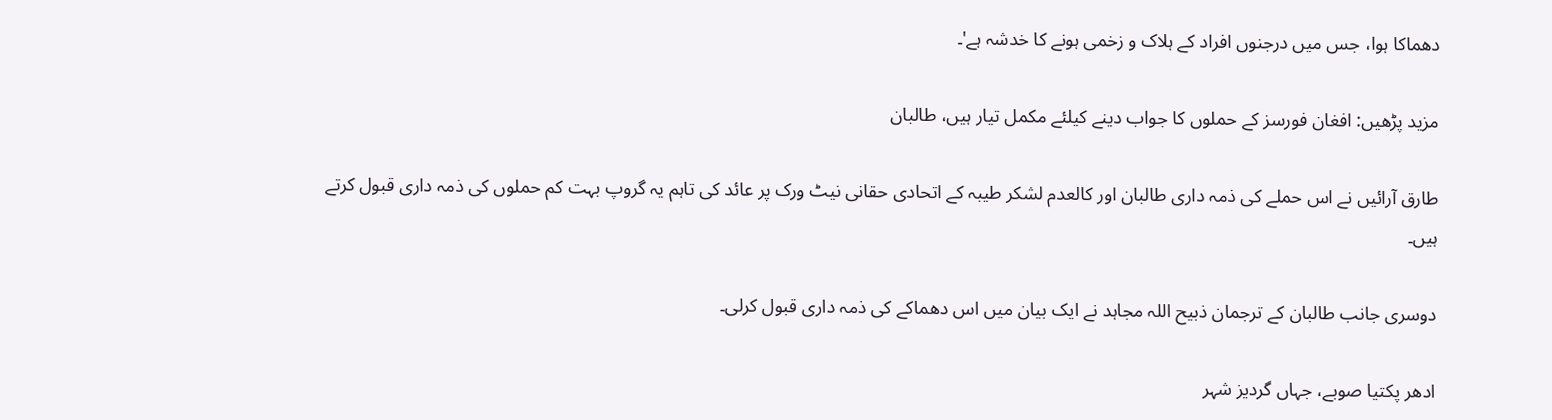دھماکا ہوا، جس میں درجنوں افراد کے ہلاک و زخمی ہونے کا خدشہ ہے'۔

مزید پڑھیں: افغان فورسز کے حملوں کا جواب دینے کیلئے مکمل تیار ہیں، طالبان

طارق آرائیں نے اس حملے کی ذمہ داری طالبان اور کالعدم لشکر طیبہ کے اتحادی حقانی نیٹ ورک پر عائد کی تاہم یہ گروپ بہت کم حملوں کی ذمہ داری قبول کرتے ہیں۔

دوسری جانب طالبان کے ترجمان ذبیح اللہ مجاہد نے ایک بیان میں اس دھماکے کی ذمہ داری قبول کرلی۔

ادھر پکتیا صوبے، جہاں گردیز شہر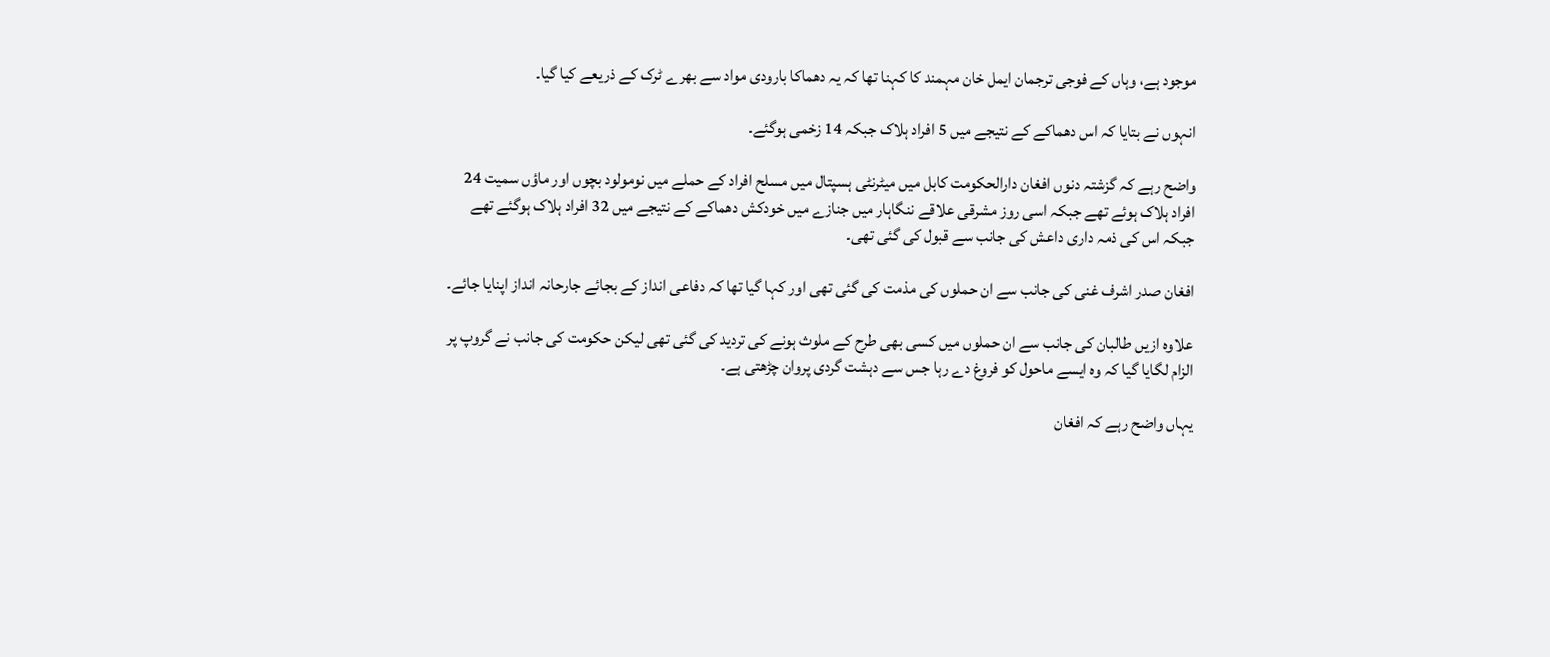موجود ہے، وہاں کے فوجی ترجمان ایمل خان مہمند کا کہنا تھا کہ یہ دھماکا بارودی مواد سے بھرے ٹرک کے ذریعے کیا گیا۔

انہوں نے بتایا کہ اس دھماکے کے نتیجے میں 5 افراد ہلاک جبکہ 14 زخمی ہوگئے۔

واضح رہے کہ گزشتہ دنوں افغان دارالحکومت کابل میں میٹرنٹی ہسپتال میں مسلح افراد کے حملے میں نومولود بچوں اور ماؤں سمیت 24 افراد ہلاک ہوئے تھے جبکہ اسی روز مشرقی علاقے ننگاہار میں جنازے میں خودکش دھماکے کے نتیجے میں 32 افراد ہلاک ہوگئے تھے جبکہ اس کی ذمہ داری داعش کی جانب سے قبول کی گئی تھی۔

افغان صدر اشرف غنی کی جانب سے ان حملوں کی مذمت کی گئی تھی اور کہا گیا تھا کہ دفاعی انداز کے بجائے جارحانہ انداز اپنایا جائے۔

علاوہ ازیں طالبان کی جانب سے ان حملوں میں کسی بھی طرح کے ملوث ہونے کی تردید کی گئی تھی لیکن حکومت کی جانب نے گروپ پر الزام لگایا گیا کہ وہ ایسے ماحول کو فروغ دے رہا جس سے دہشت گردی پروان چڑھتی ہے۔

یہاں واضح رہے کہ افغان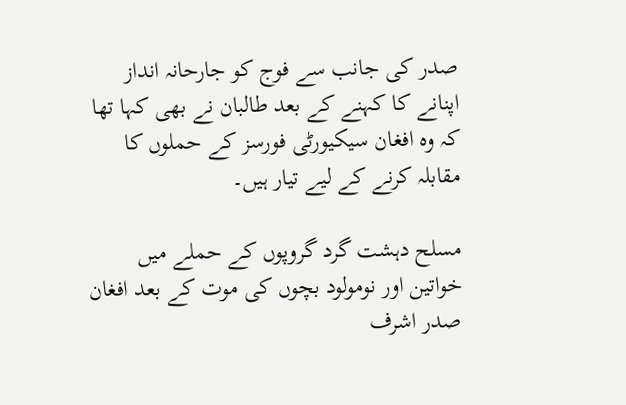صدر کی جانب سے فوج کو جارحانہ انداز اپنانے کا کہنے کے بعد طالبان نے بھی کہا تھا کہ وہ افغان سیکیورٹی فورسز کے حملوں کا مقابلہ کرنے کے لیے تیار ہیں۔

مسلح دہشت گرد گروپوں کے حملے میں خواتین اور نومولود بچوں کی موت کے بعد افغان صدر اشرف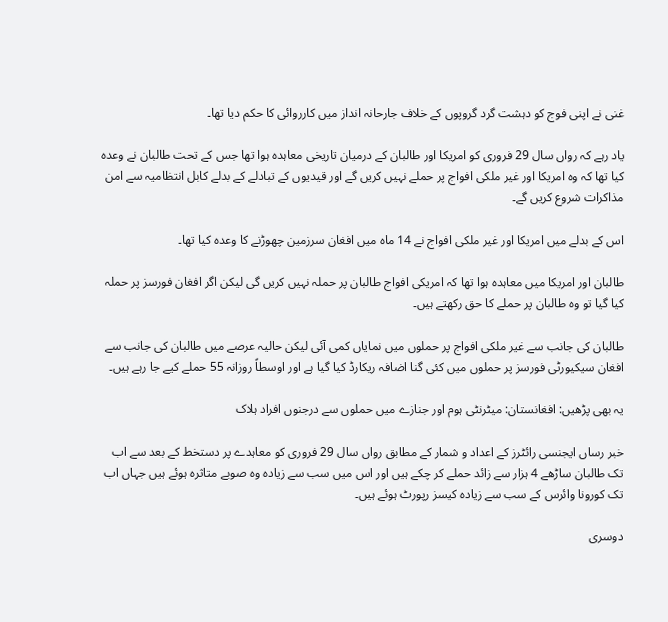غنی نے اپنی فوج کو دہشت گرد گروپوں کے خلاف جارحانہ انداز میں کارروائی کا حکم دیا تھا۔

یاد رہے کہ رواں سال 29 فروری کو امریکا اور طالبان کے درمیان تاریخی معاہدہ ہوا تھا جس کے تحت طالبان نے وعدہ کیا تھا کہ وہ امریکا اور غیر ملکی افواج پر حملے نہیں کریں گے اور قیدیوں کے تبادلے کے بدلے کابل انتظامیہ سے امن مذاکرات شروع کریں گے۔

اس کے بدلے میں امریکا اور غیر ملکی افواج نے 14 ماہ میں افغان سرزمین چھوڑنے کا وعدہ کیا تھا۔

طالبان اور امریکا میں معاہدہ ہوا تھا کہ امریکی افواج طالبان پر حملہ نہیں کریں گی لیکن اگر افغان فورسز پر حملہ کیا گیا تو وہ طالبان پر حملے کا حق رکھتے ہیں۔

طالبان کی جانب سے غیر ملکی افواج پر حملوں میں نمایاں کمی آئی لیکن حالیہ عرصے میں طالبان کی جانب سے افغان سیکیورٹی فورسز پر حملوں میں کئی گنا اضافہ ریکارڈ کیا گیا ہے اور اوسطاً روزانہ 55 حملے کیے جا رہے ہیں۔

یہ بھی پڑھیں: افغانستان: میٹرنٹی ہوم اور جنازے میں حملوں سے درجنوں افراد ہلاک

خبر رساں ایجنسی رائٹرز کے اعداد و شمار کے مطابق رواں سال 29 فروری کو معاہدے پر دستخط کے بعد سے اب تک طالبان ساڑھے 4 ہزار سے زائد حملے کر چکے ہیں اور اس میں سب سے زیادہ وہ صوبے متاثرہ ہوئے ہیں جہاں اب تک کورونا وائرس کے سب سے زیادہ کیسز رپورٹ ہوئے ہیں۔

دوسری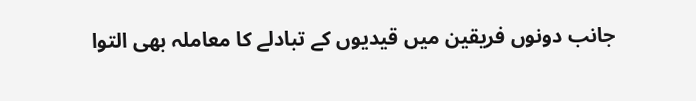جانب دونوں فریقین میں قیدیوں کے تبادلے کا معاملہ بھی التوا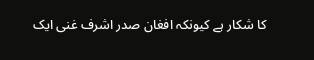کا شکار ہے کیونکہ افغان صدر اشرف غنی ایک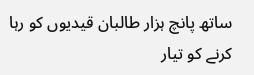ساتھ پانچ ہزار طالبان قیدیوں کو رہا کرنے کو تیار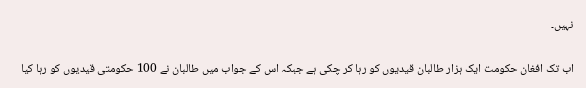نہیں۔

اب تک افغان حکومت ایک ہزار طالبان قیدیوں کو رہا کر چکی ہے جبکہ اس کے جواب میں طالبان نے 100 حکومتی قیدیوں کو رہا کیا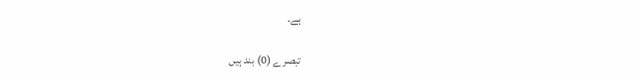ہے۔

تبصرے (0) بند ہیں